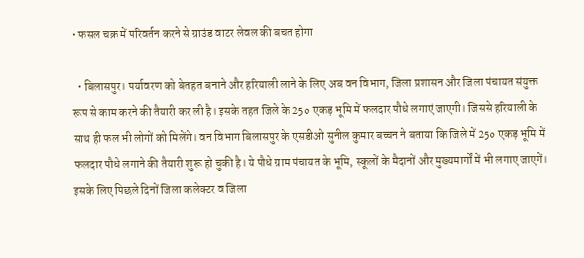• फसल चक्र में परिवर्तन करने से ग्राउंड वाटर लेवल की बचत होगा

  • बिलासपुर। पर्यावरण को बेतहत बनाने और हरियाली लाने के लिए अब वन विभाग, जिला प्रशासन और जिला पंचायत संयुक्त रूप से काम करने की तैयारी कर ली है। इसके तहत जिले के 25० एकड़ भूमि में फलदार पौधे लगाएं जाएगी। जिससे हरियाली के साथ ही फल भी लोगों को मिलेंगे। वन विभाग बिलासपुर के एसडीओ सुनील कुमार बच्चन ने बताया कि जिले में 25० एकड़ भूमि में फलदार पौधे लगाने की तैयारी शुरू हो चुकी है। ये पौधे ग्राम पंचायत के भूमि, स्कूलों के मैदानों और मुख्यमार्गों में भी लगाए जाएगें। इसके लिए पिछले दिनों जिला कलेक्टर व जिला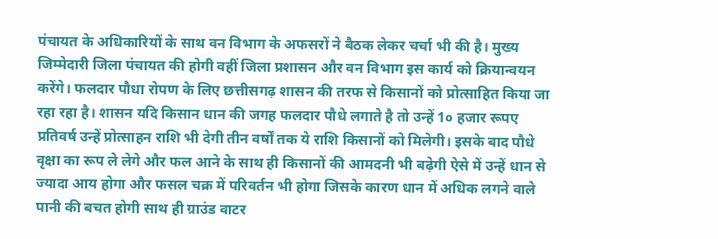पंचायत के अधिकारियों के साथ वन विभाग के अफसरों ने बैठक लेकर चर्चा भी की है। मुख्य जिम्मेदारी जिला पंचायत की होगी वहीं जिला प्रशासन और वन विभाग इस कार्य को क्रियान्वयन करेंगे। फलदार पौधा रोपण के लिए छत्तीसगढ़ शासन की तरफ से किसानों को प्रोत्साहित किया जा रहा रहा है। शासन यदि किसान धान की जगह फलदार पौधे लगाते है तो उन्हें 1० हजार रूपए प्रतिवर्ष उन्हें प्रोत्साहन राशि भी देगी तीन वर्षों तक ये राशि किसानों को मिलेगी। इसके बाद पौधे वृक्षा का रूप ले लेगे और फल आने के साथ ही किसानों की आमदनी भी बढ़ेगी ऐसे में उन्हें धान से ज्यादा आय होगा और फसल चक्र में परिवर्तन भी होगा जिसके कारण धान में अधिक लगने वाले पानी की बचत होगी साथ ही ग्राउंड वाटर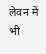लेवन में भी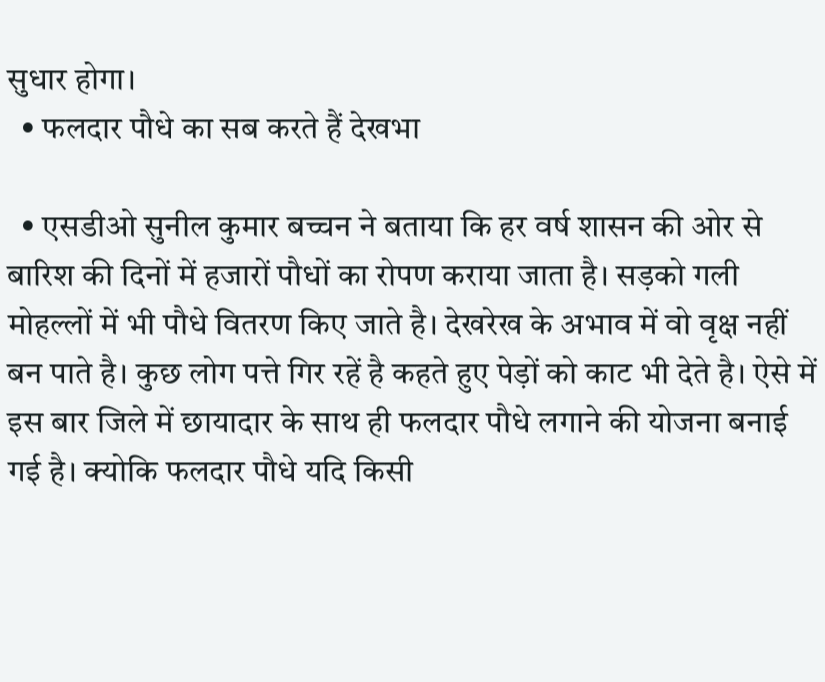सुधार होगा।
  • फलदार पौधे का सब करते हैं देखभा

  • एसडीओ सुनील कुमार बच्चन ने बताया कि हर वर्ष शासन की ओर से बारिश की दिनों में हजारों पौधों का रोपण कराया जाता है। सड़को गली मोहल्लों में भी पौधे वितरण किए जाते है। देखरेख के अभाव में वो वृक्ष नहीं बन पाते है। कुछ लोग पत्ते गिर रहें है कहते हुए पेड़ों को काट भी देते है। ऐसे में इस बार जिले में छायादार के साथ ही फलदार पौधे लगाने की योजना बनाई गई है। क्योकि फलदार पौधे यदि किसी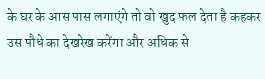के घर के आस पास लगाएंगे तो वो खुद फल देता है कहकर उस पौधे का देखरेख करेंगा और अधिक से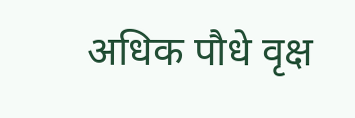अधिक पौधे वृक्ष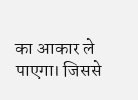का आकार ले पाएगा। जिससे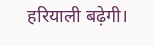हरियाली बढ़ेगी।